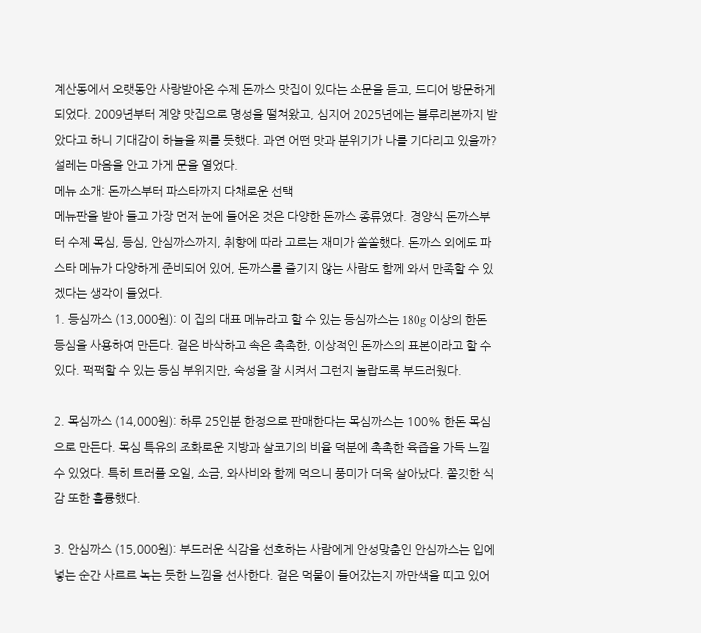계산동에서 오랫동안 사랑받아온 수제 돈까스 맛집이 있다는 소문을 듣고, 드디어 방문하게 되었다. 2009년부터 계양 맛집으로 명성을 떨쳐왔고, 심지어 2025년에는 블루리본까지 받았다고 하니 기대감이 하늘을 찌를 듯했다. 과연 어떤 맛과 분위기가 나를 기다리고 있을까? 설레는 마음을 안고 가게 문을 열었다.
메뉴 소개: 돈까스부터 파스타까지 다채로운 선택
메뉴판을 받아 들고 가장 먼저 눈에 들어온 것은 다양한 돈까스 종류였다. 경양식 돈까스부터 수제 목심, 등심, 안심까스까지, 취향에 따라 고르는 재미가 쏠쏠했다. 돈까스 외에도 파스타 메뉴가 다양하게 준비되어 있어, 돈까스를 즐기지 않는 사람도 함께 와서 만족할 수 있겠다는 생각이 들었다.
1. 등심까스 (13,000원): 이 집의 대표 메뉴라고 할 수 있는 등심까스는 180g 이상의 한돈 등심을 사용하여 만든다. 겉은 바삭하고 속은 촉촉한, 이상적인 돈까스의 표본이라고 할 수 있다. 퍽퍽할 수 있는 등심 부위지만, 숙성을 잘 시켜서 그런지 놀랍도록 부드러웠다.

2. 목심까스 (14,000원): 하루 25인분 한정으로 판매한다는 목심까스는 100% 한돈 목심으로 만든다. 목심 특유의 조화로운 지방과 살코기의 비율 덕분에 촉촉한 육즙을 가득 느낄 수 있었다. 특히 트러플 오일, 소금, 와사비와 함께 먹으니 풍미가 더욱 살아났다. 쫄깃한 식감 또한 훌륭했다.

3. 안심까스 (15,000원): 부드러운 식감을 선호하는 사람에게 안성맞춤인 안심까스는 입에 넣는 순간 사르르 녹는 듯한 느낌을 선사한다. 겉은 먹물이 들어갔는지 까만색을 띠고 있어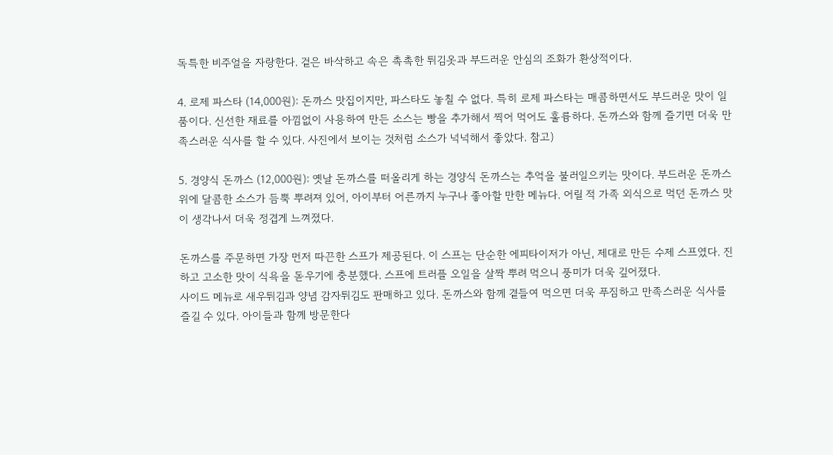독특한 비주얼을 자랑한다. 겉은 바삭하고 속은 촉촉한 튀김옷과 부드러운 안심의 조화가 환상적이다.

4. 로제 파스타 (14,000원): 돈까스 맛집이지만, 파스타도 놓칠 수 없다. 특히 로제 파스타는 매콤하면서도 부드러운 맛이 일품이다. 신선한 재료를 아낌없이 사용하여 만든 소스는 빵을 추가해서 찍어 먹어도 훌륭하다. 돈까스와 함께 즐기면 더욱 만족스러운 식사를 할 수 있다. 사진에서 보이는 것처럼 소스가 넉넉해서 좋았다. 참고)

5. 경양식 돈까스 (12,000원): 옛날 돈까스를 떠올리게 하는 경양식 돈까스는 추억을 불러일으키는 맛이다. 부드러운 돈까스 위에 달콤한 소스가 듬뿍 뿌려져 있어, 아이부터 어른까지 누구나 좋아할 만한 메뉴다. 어릴 적 가족 외식으로 먹던 돈까스 맛이 생각나서 더욱 정겹게 느껴졌다.

돈까스를 주문하면 가장 먼저 따끈한 스프가 제공된다. 이 스프는 단순한 에피타이저가 아닌, 제대로 만든 수제 스프였다. 진하고 고소한 맛이 식욕을 돋우기에 충분했다. 스프에 트러플 오일을 살짝 뿌려 먹으니 풍미가 더욱 깊어졌다.
사이드 메뉴로 새우튀김과 양념 감자튀김도 판매하고 있다. 돈까스와 함께 곁들여 먹으면 더욱 푸짐하고 만족스러운 식사를 즐길 수 있다. 아이들과 함께 방문한다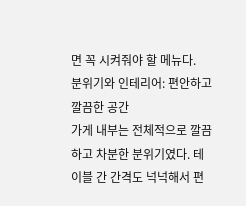면 꼭 시켜줘야 할 메뉴다.
분위기와 인테리어: 편안하고 깔끔한 공간
가게 내부는 전체적으로 깔끔하고 차분한 분위기였다. 테이블 간 간격도 넉넉해서 편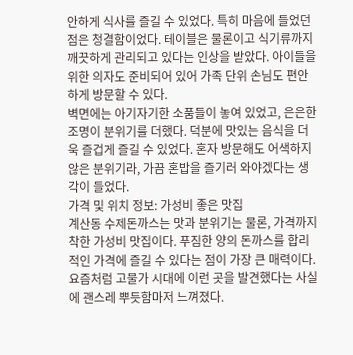안하게 식사를 즐길 수 있었다. 특히 마음에 들었던 점은 청결함이었다. 테이블은 물론이고 식기류까지 깨끗하게 관리되고 있다는 인상을 받았다. 아이들을 위한 의자도 준비되어 있어 가족 단위 손님도 편안하게 방문할 수 있다.
벽면에는 아기자기한 소품들이 놓여 있었고, 은은한 조명이 분위기를 더했다. 덕분에 맛있는 음식을 더욱 즐겁게 즐길 수 있었다. 혼자 방문해도 어색하지 않은 분위기라, 가끔 혼밥을 즐기러 와야겠다는 생각이 들었다.
가격 및 위치 정보: 가성비 좋은 맛집
계산동 수제돈까스는 맛과 분위기는 물론, 가격까지 착한 가성비 맛집이다. 푸짐한 양의 돈까스를 합리적인 가격에 즐길 수 있다는 점이 가장 큰 매력이다. 요즘처럼 고물가 시대에 이런 곳을 발견했다는 사실에 괜스레 뿌듯함마저 느껴졌다.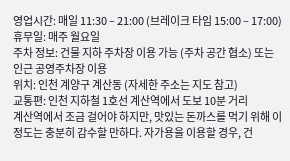영업시간: 매일 11:30 – 21:00 (브레이크 타임 15:00 – 17:00)
휴무일: 매주 월요일
주차 정보: 건물 지하 주차장 이용 가능 (주차 공간 협소) 또는 인근 공영주차장 이용
위치: 인천 계양구 계산동 (자세한 주소는 지도 참고)
교통편: 인천 지하철 1호선 계산역에서 도보 10분 거리
계산역에서 조금 걸어야 하지만, 맛있는 돈까스를 먹기 위해 이 정도는 충분히 감수할 만하다. 자가용을 이용할 경우, 건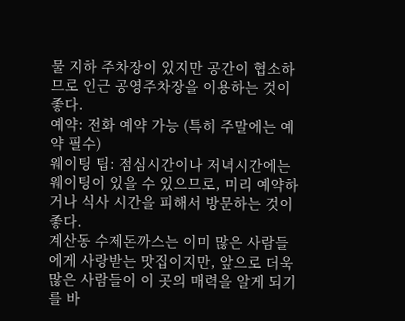물 지하 주차장이 있지만 공간이 협소하므로 인근 공영주차장을 이용하는 것이 좋다.
예약: 전화 예약 가능 (특히 주말에는 예약 필수)
웨이팅 팁: 점심시간이나 저녁시간에는 웨이팅이 있을 수 있으므로, 미리 예약하거나 식사 시간을 피해서 방문하는 것이 좋다.
계산동 수제돈까스는 이미 많은 사람들에게 사랑받는 맛집이지만, 앞으로 더욱 많은 사람들이 이 곳의 매력을 알게 되기를 바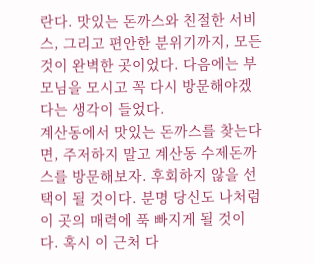란다. 맛있는 돈까스와 친절한 서비스, 그리고 편안한 분위기까지, 모든 것이 완벽한 곳이었다. 다음에는 부모님을 모시고 꼭 다시 방문해야겠다는 생각이 들었다.
계산동에서 맛있는 돈까스를 찾는다면, 주저하지 말고 계산동 수제돈까스를 방문해보자. 후회하지 않을 선택이 될 것이다. 분명 당신도 나처럼 이 곳의 매력에 푹 빠지게 될 것이다. 혹시 이 근처 다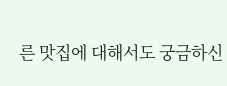른 맛집에 대해서도 궁금하신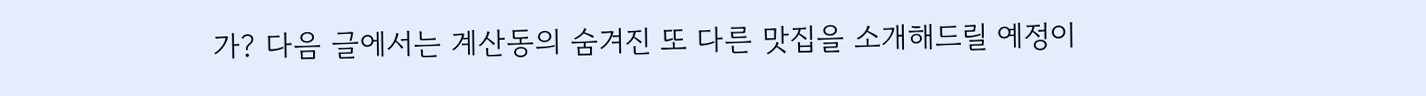가? 다음 글에서는 계산동의 숨겨진 또 다른 맛집을 소개해드릴 예정이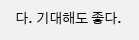다. 기대해도 좋다.